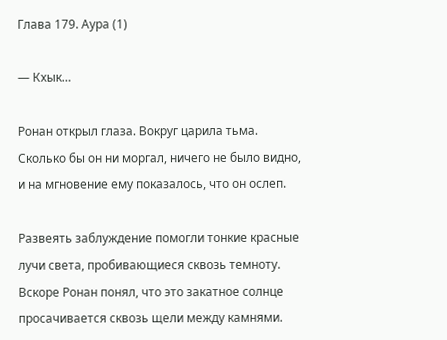Глава 179. Аура (1)

— Кхык…

Ронан открыл глаза. Вокруг царила тьма. Сколько бы он ни моргал, ничего не было видно, и на мгновение ему показалось, что он ослеп.

Развеять заблуждение помогли тонкие красные лучи света, пробивающиеся сквозь темноту. Вскоре Ронан понял, что это закатное солнце просачивается сквозь щели между камнями.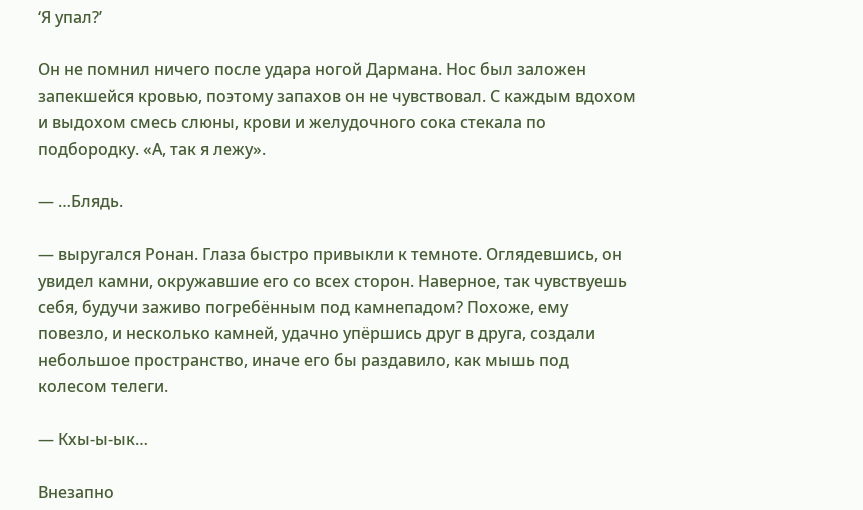‘Я упал?’

Он не помнил ничего после удара ногой Дармана. Нос был заложен запекшейся кровью, поэтому запахов он не чувствовал. С каждым вдохом и выдохом смесь слюны, крови и желудочного сока стекала по подбородку. «А, так я лежу».

— …Блядь.

— выругался Ронан. Глаза быстро привыкли к темноте. Оглядевшись, он увидел камни, окружавшие его со всех сторон. Наверное, так чувствуешь себя, будучи заживо погребённым под камнепадом? Похоже, ему повезло, и несколько камней, удачно упёршись друг в друга, создали небольшое пространство, иначе его бы раздавило, как мышь под колесом телеги.

— Кхы-ы-ык…

Внезапно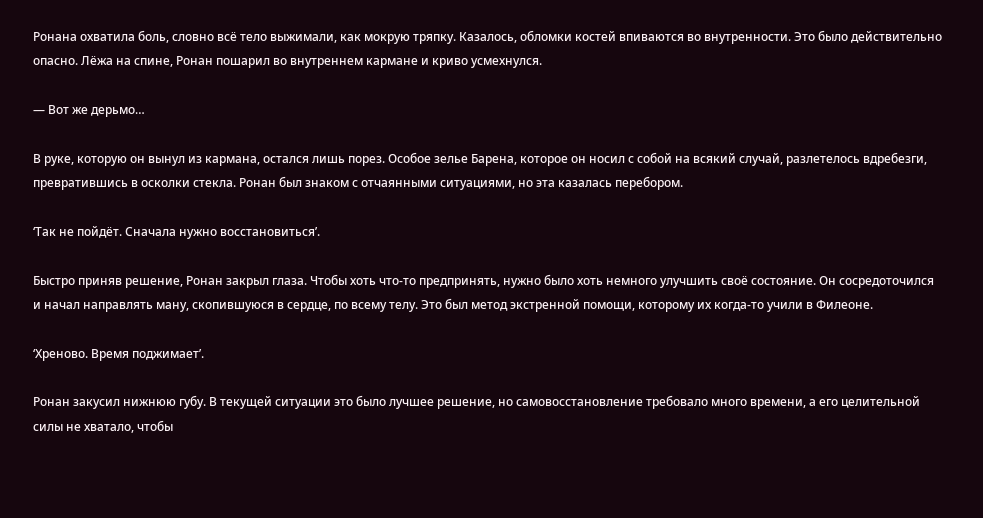Ронана охватила боль, словно всё тело выжимали, как мокрую тряпку. Казалось, обломки костей впиваются во внутренности. Это было действительно опасно. Лёжа на спине, Ронан пошарил во внутреннем кармане и криво усмехнулся.

— Вот же дерьмо…

В руке, которую он вынул из кармана, остался лишь порез. Особое зелье Барена, которое он носил с собой на всякий случай, разлетелось вдребезги, превратившись в осколки стекла. Ронан был знаком с отчаянными ситуациями, но эта казалась перебором.

‘Так не пойдёт. Сначала нужно восстановиться’.

Быстро приняв решение, Ронан закрыл глаза. Чтобы хоть что-то предпринять, нужно было хоть немного улучшить своё состояние. Он сосредоточился и начал направлять ману, скопившуюся в сердце, по всему телу. Это был метод экстренной помощи, которому их когда-то учили в Филеоне.

‘Хреново. Время поджимает’.

Ронан закусил нижнюю губу. В текущей ситуации это было лучшее решение, но самовосстановление требовало много времени, а его целительной силы не хватало, чтобы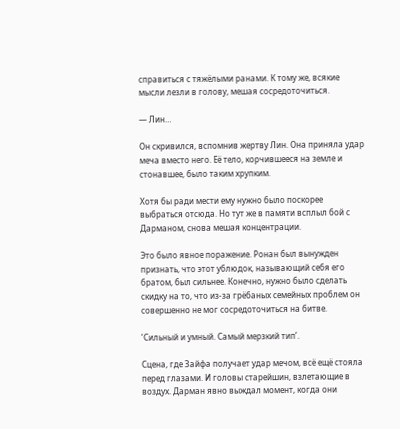справиться с тяжёлыми ранами. К тому же, всякие мысли лезли в голову, мешая сосредоточиться.

— Лин…

Он скривился, вспомнив жертву Лин. Она приняла удар меча вместо него. Её тело, корчившееся на земле и стонавшее, было таким хрупким.

Хотя бы ради мести ему нужно было поскорее выбраться отсюда. Но тут же в памяти всплыл бой с Дарманом, снова мешая концентрации.

Это было явное поражение. Ронан был вынужден признать, что этот ублюдок, называющий себя его братом, был сильнее. Конечно, нужно было сделать скидку на то, что из-за грёбаных семейных проблем он совершенно не мог сосредоточиться на битве.

‘Сильный и умный. Самый мерзкий тип’.

Сцена, где Зайфа получает удар мечом, всё ещё стояла перед глазами. И головы старейшин, взлетающие в воздух. Дарман явно выждал момент, когда они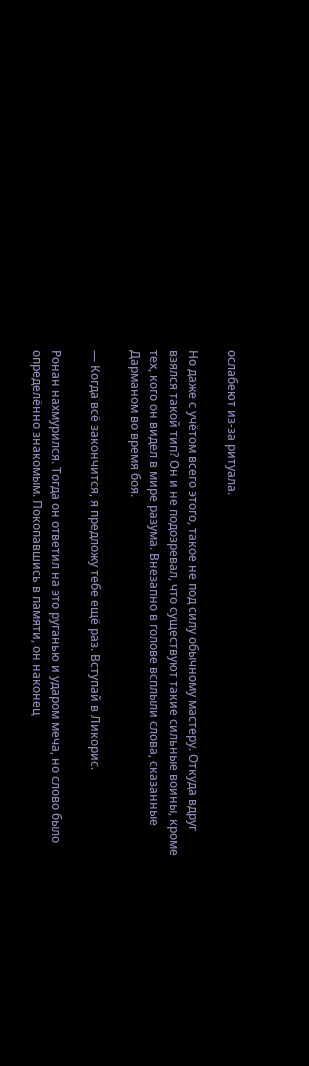ослабеют из-за ритуала.

Но даже с учётом всего этого, такое не под силу обычному мастеру. Откуда вдруг взялся такой тип? Он и не подозревал, что существуют такие сильные воины, кроме тех, кого он видел в мире разума. Внезапно в голове всплыли слова, сказанные Дарманом во время боя.

— Когда всё закончится, я предложу тебе ещё раз. Вступай в Ликорис.

Ронан нахмурился. Тогда он ответил на это руганью и ударом меча, но слово было определённо знакомым. Покопавшись в памяти, он наконец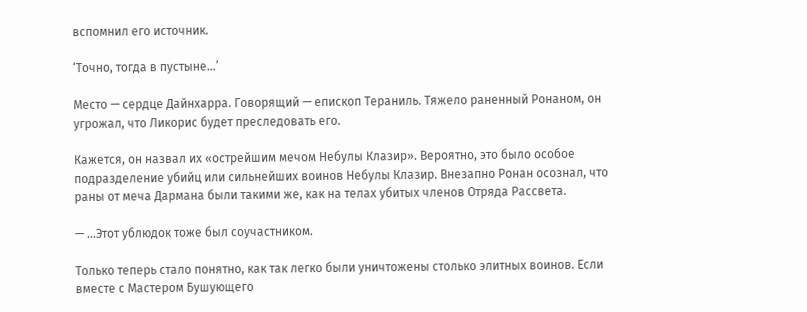вспомнил его источник.

‘Точно, тогда в пустыне…’

Место — сердце Дайнхарра. Говорящий — епископ Тераниль. Тяжело раненный Ронаном, он угрожал, что Ликорис будет преследовать его.

Кажется, он назвал их «острейшим мечом Небулы Клазир». Вероятно, это было особое подразделение убийц или сильнейших воинов Небулы Клазир. Внезапно Ронан осознал, что раны от меча Дармана были такими же, как на телах убитых членов Отряда Рассвета.

— …Этот ублюдок тоже был соучастником.

Только теперь стало понятно, как так легко были уничтожены столько элитных воинов. Если вместе с Мастером Бушующего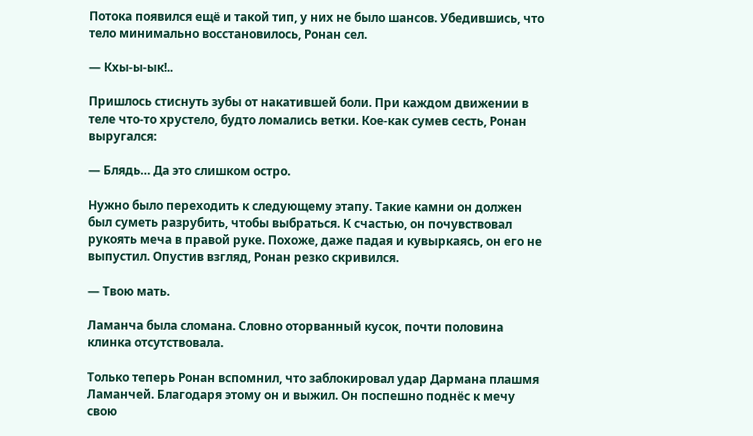Потока появился ещё и такой тип, у них не было шансов. Убедившись, что тело минимально восстановилось, Ронан сел.

— Кхы-ы-ык!..

Пришлось стиснуть зубы от накатившей боли. При каждом движении в теле что-то хрустело, будто ломались ветки. Кое-как сумев сесть, Ронан выругался:

— Блядь… Да это слишком остро.

Нужно было переходить к следующему этапу. Такие камни он должен был суметь разрубить, чтобы выбраться. К счастью, он почувствовал рукоять меча в правой руке. Похоже, даже падая и кувыркаясь, он его не выпустил. Опустив взгляд, Ронан резко скривился.

— Твою мать.

Ламанча была сломана. Словно оторванный кусок, почти половина клинка отсутствовала.

Только теперь Ронан вспомнил, что заблокировал удар Дармана плашмя Ламанчей. Благодаря этому он и выжил. Он поспешно поднёс к мечу свою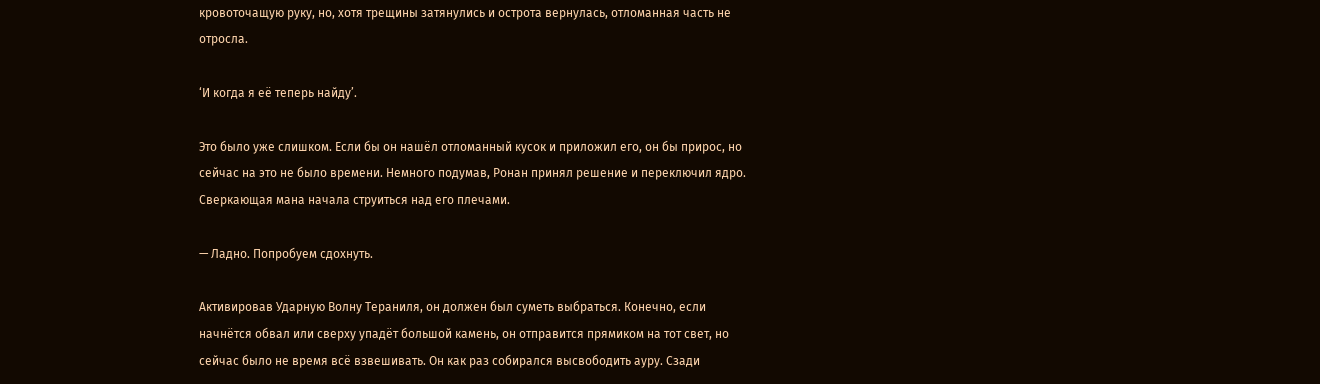кровоточащую руку, но, хотя трещины затянулись и острота вернулась, отломанная часть не отросла.

‘И когда я её теперь найду’.

Это было уже слишком. Если бы он нашёл отломанный кусок и приложил его, он бы прирос, но сейчас на это не было времени. Немного подумав, Ронан принял решение и переключил ядро. Сверкающая мана начала струиться над его плечами.

— Ладно. Попробуем сдохнуть.

Активировав Ударную Волну Тераниля, он должен был суметь выбраться. Конечно, если начнётся обвал или сверху упадёт большой камень, он отправится прямиком на тот свет, но сейчас было не время всё взвешивать. Он как раз собирался высвободить ауру. Сзади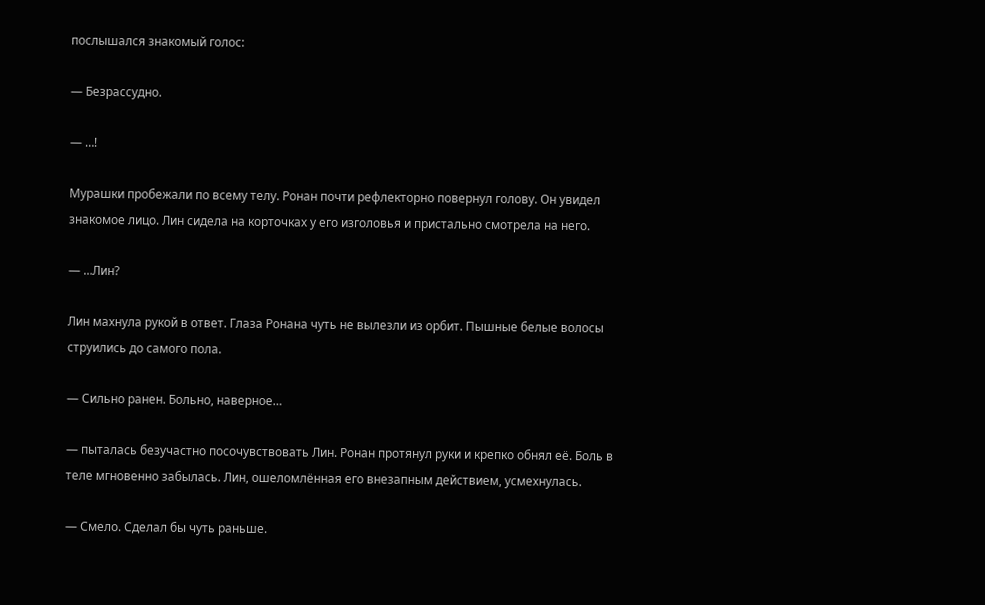послышался знакомый голос:

— Безрассудно.

— …!

Мурашки пробежали по всему телу. Ронан почти рефлекторно повернул голову. Он увидел знакомое лицо. Лин сидела на корточках у его изголовья и пристально смотрела на него.

— …Лин?

Лин махнула рукой в ответ. Глаза Ронана чуть не вылезли из орбит. Пышные белые волосы струились до самого пола.

— Сильно ранен. Больно, наверное…

— пыталась безучастно посочувствовать Лин. Ронан протянул руки и крепко обнял её. Боль в теле мгновенно забылась. Лин, ошеломлённая его внезапным действием, усмехнулась.

— Смело. Сделал бы чуть раньше.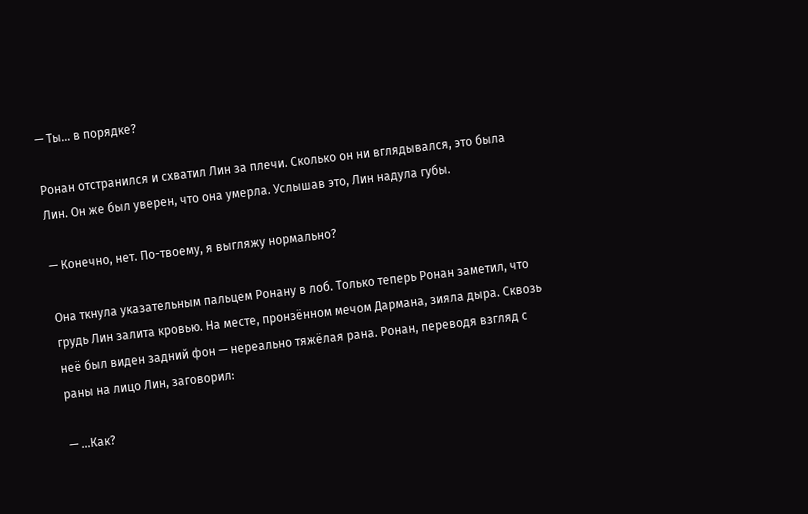— Ты… в порядке?

Ронан отстранился и схватил Лин за плечи. Сколько он ни вглядывался, это была Лин. Он же был уверен, что она умерла. Услышав это, Лин надула губы.

— Конечно, нет. По-твоему, я выгляжу нормально?

Она ткнула указательным пальцем Ронану в лоб. Только теперь Ронан заметил, что грудь Лин залита кровью. На месте, пронзённом мечом Дармана, зияла дыра. Сквозь неё был виден задний фон — нереально тяжёлая рана. Ронан, переводя взгляд с раны на лицо Лин, заговорил:

— …Как?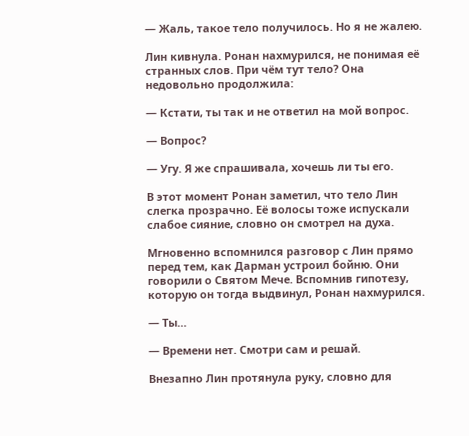— Жаль, такое тело получилось. Но я не жалею.

Лин кивнула. Ронан нахмурился, не понимая её странных слов. При чём тут тело? Она недовольно продолжила:

— Кстати, ты так и не ответил на мой вопрос.

— Вопрос?

— Угу. Я же спрашивала, хочешь ли ты его.

В этот момент Ронан заметил, что тело Лин слегка прозрачно. Её волосы тоже испускали слабое сияние, словно он смотрел на духа.

Мгновенно вспомнился разговор с Лин прямо перед тем, как Дарман устроил бойню. Они говорили о Святом Мече. Вспомнив гипотезу, которую он тогда выдвинул, Ронан нахмурился.

— Ты…

— Времени нет. Смотри сам и решай.

Внезапно Лин протянула руку, словно для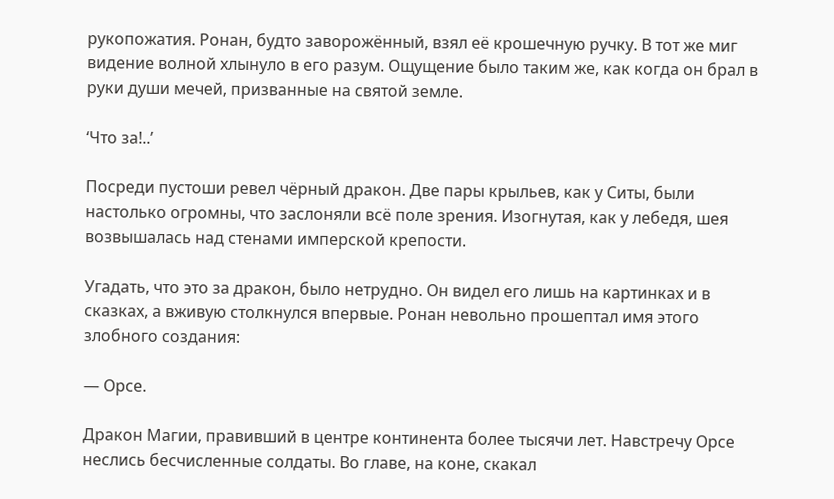рукопожатия. Ронан, будто заворожённый, взял её крошечную ручку. В тот же миг видение волной хлынуло в его разум. Ощущение было таким же, как когда он брал в руки души мечей, призванные на святой земле.

‘Что за!..’

Посреди пустоши ревел чёрный дракон. Две пары крыльев, как у Ситы, были настолько огромны, что заслоняли всё поле зрения. Изогнутая, как у лебедя, шея возвышалась над стенами имперской крепости.

Угадать, что это за дракон, было нетрудно. Он видел его лишь на картинках и в сказках, а вживую столкнулся впервые. Ронан невольно прошептал имя этого злобного создания:

— Орсе.

Дракон Магии, правивший в центре континента более тысячи лет. Навстречу Орсе неслись бесчисленные солдаты. Во главе, на коне, скакал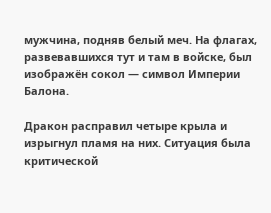мужчина, подняв белый меч. На флагах, развевавшихся тут и там в войске, был изображён сокол — символ Империи Балона.

Дракон расправил четыре крыла и изрыгнул пламя на них. Ситуация была критической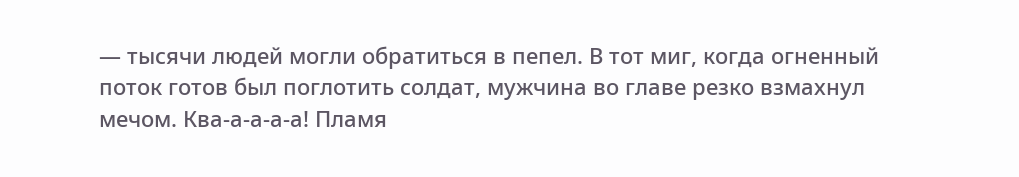— тысячи людей могли обратиться в пепел. В тот миг, когда огненный поток готов был поглотить солдат, мужчина во главе резко взмахнул мечом. Ква-а-а-а-а! Пламя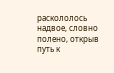раскололось надвое, словно полено, открыв путь к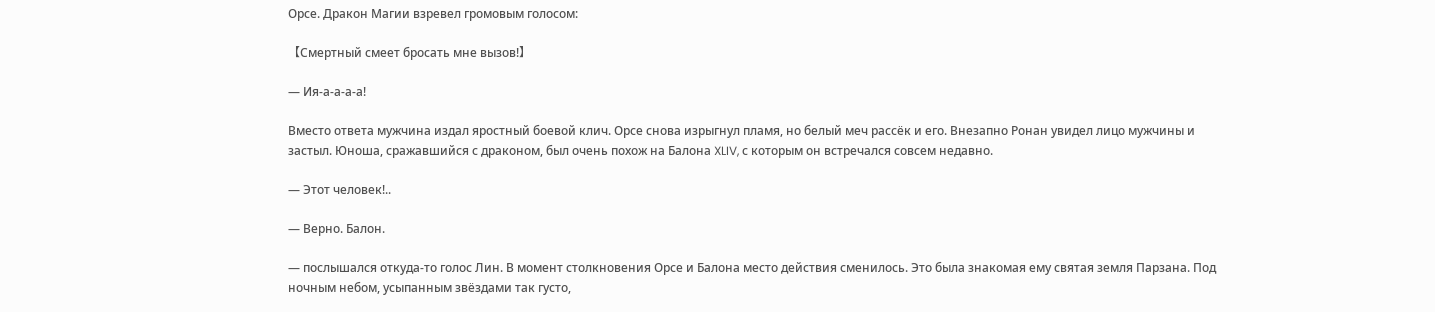Орсе. Дракон Магии взревел громовым голосом:

【Смертный смеет бросать мне вызов!】

— Ия-а-а-а-а!

Вместо ответа мужчина издал яростный боевой клич. Орсе снова изрыгнул пламя, но белый меч рассёк и его. Внезапно Ронан увидел лицо мужчины и застыл. Юноша, сражавшийся с драконом, был очень похож на Балона XLIV, с которым он встречался совсем недавно.

— Этот человек!..

— Верно. Балон.

— послышался откуда-то голос Лин. В момент столкновения Орсе и Балона место действия сменилось. Это была знакомая ему святая земля Парзана. Под ночным небом, усыпанным звёздами так густо,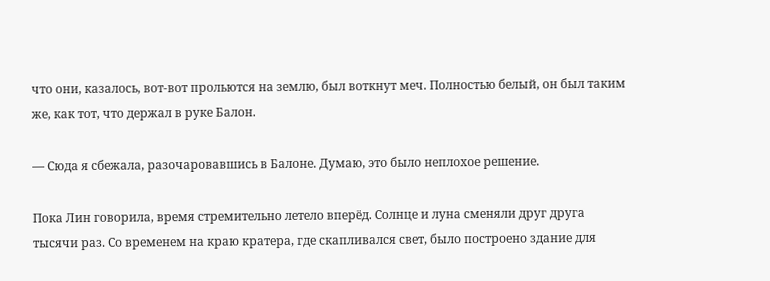что они, казалось, вот-вот прольются на землю, был воткнут меч. Полностью белый, он был таким же, как тот, что держал в руке Балон.

— Сюда я сбежала, разочаровавшись в Балоне. Думаю, это было неплохое решение.

Пока Лин говорила, время стремительно летело вперёд. Солнце и луна сменяли друг друга тысячи раз. Со временем на краю кратера, где скапливался свет, было построено здание для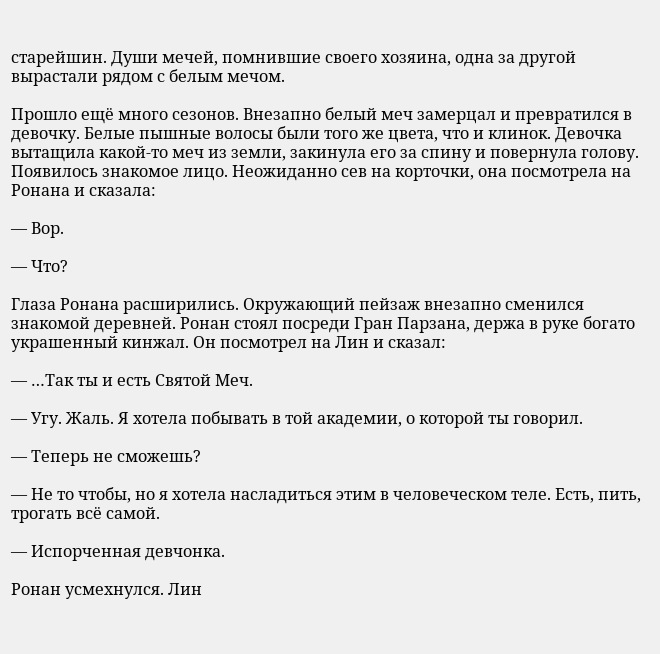старейшин. Души мечей, помнившие своего хозяина, одна за другой вырастали рядом с белым мечом.

Прошло ещё много сезонов. Внезапно белый меч замерцал и превратился в девочку. Белые пышные волосы были того же цвета, что и клинок. Девочка вытащила какой-то меч из земли, закинула его за спину и повернула голову. Появилось знакомое лицо. Неожиданно сев на корточки, она посмотрела на Ронана и сказала:

— Вор.

— Что?

Глаза Ронана расширились. Окружающий пейзаж внезапно сменился знакомой деревней. Ронан стоял посреди Гран Парзана, держа в руке богато украшенный кинжал. Он посмотрел на Лин и сказал:

— …Так ты и есть Святой Меч.

— Угу. Жаль. Я хотела побывать в той академии, о которой ты говорил.

— Теперь не сможешь?

— Не то чтобы, но я хотела насладиться этим в человеческом теле. Есть, пить, трогать всё самой.

— Испорченная девчонка.

Ронан усмехнулся. Лин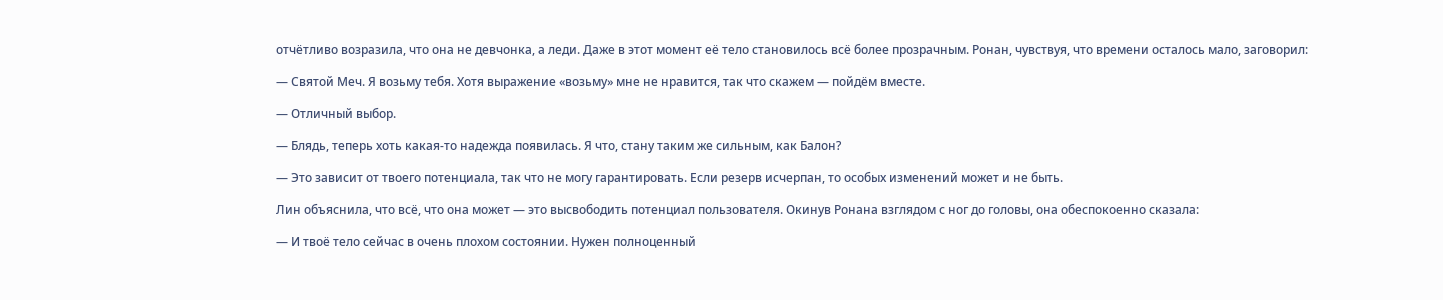отчётливо возразила, что она не девчонка, а леди. Даже в этот момент её тело становилось всё более прозрачным. Ронан, чувствуя, что времени осталось мало, заговорил:

— Святой Меч. Я возьму тебя. Хотя выражение «возьму» мне не нравится, так что скажем — пойдём вместе.

— Отличный выбор.

— Блядь, теперь хоть какая-то надежда появилась. Я что, стану таким же сильным, как Балон?

— Это зависит от твоего потенциала, так что не могу гарантировать. Если резерв исчерпан, то особых изменений может и не быть.

Лин объяснила, что всё, что она может — это высвободить потенциал пользователя. Окинув Ронана взглядом с ног до головы, она обеспокоенно сказала:

— И твоё тело сейчас в очень плохом состоянии. Нужен полноценный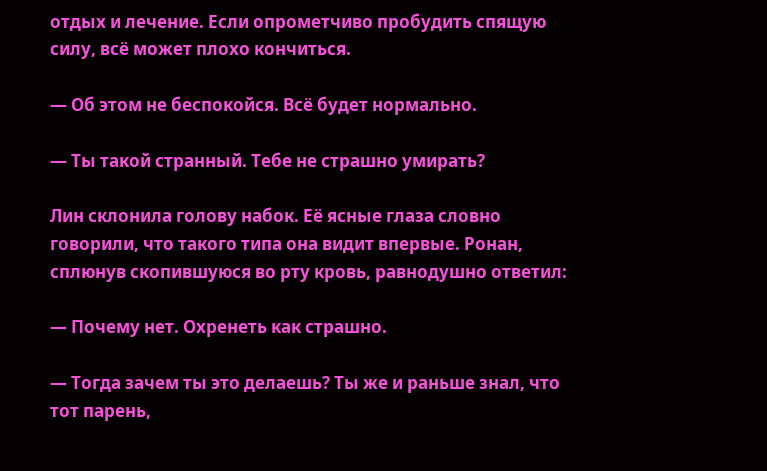отдых и лечение. Если опрометчиво пробудить спящую силу, всё может плохо кончиться.

— Об этом не беспокойся. Всё будет нормально.

— Ты такой странный. Тебе не страшно умирать?

Лин склонила голову набок. Её ясные глаза словно говорили, что такого типа она видит впервые. Ронан, сплюнув скопившуюся во рту кровь, равнодушно ответил:

— Почему нет. Охренеть как страшно.

— Тогда зачем ты это делаешь? Ты же и раньше знал, что тот парень,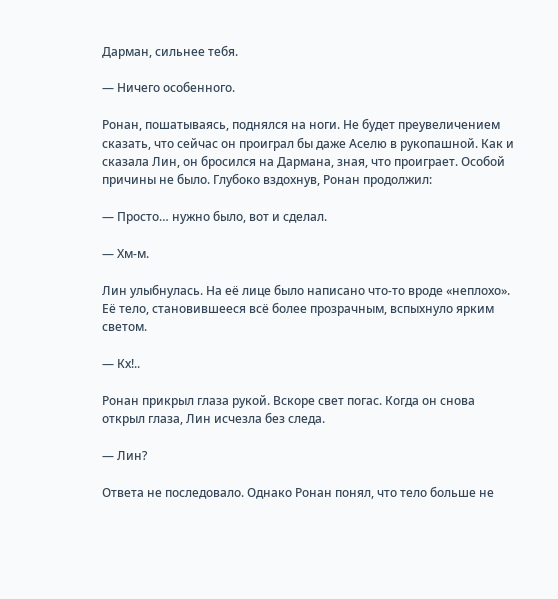Дарман, сильнее тебя.

— Ничего особенного.

Ронан, пошатываясь, поднялся на ноги. Не будет преувеличением сказать, что сейчас он проиграл бы даже Аселю в рукопашной. Как и сказала Лин, он бросился на Дармана, зная, что проиграет. Особой причины не было. Глубоко вздохнув, Ронан продолжил:

— Просто… нужно было, вот и сделал.

— Хм-м.

Лин улыбнулась. На её лице было написано что-то вроде «неплохо». Её тело, становившееся всё более прозрачным, вспыхнуло ярким светом.

— Кх!..

Ронан прикрыл глаза рукой. Вскоре свет погас. Когда он снова открыл глаза, Лин исчезла без следа.

— Лин?

Ответа не последовало. Однако Ронан понял, что тело больше не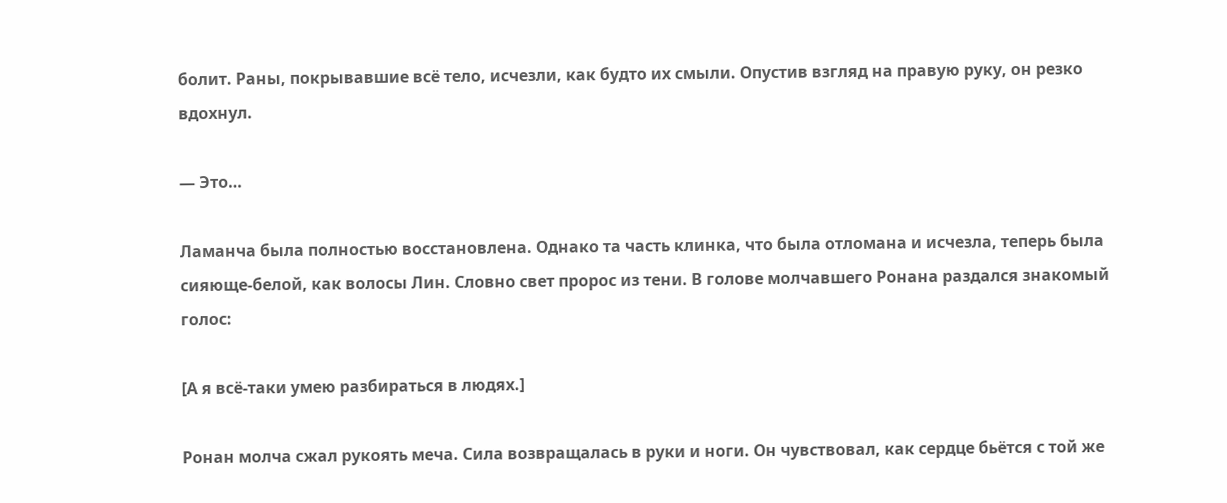болит. Раны, покрывавшие всё тело, исчезли, как будто их смыли. Опустив взгляд на правую руку, он резко вдохнул.

— Это…

Ламанча была полностью восстановлена. Однако та часть клинка, что была отломана и исчезла, теперь была сияюще-белой, как волосы Лин. Словно свет пророс из тени. В голове молчавшего Ронана раздался знакомый голос:

[А я всё-таки умею разбираться в людях.]

Ронан молча сжал рукоять меча. Сила возвращалась в руки и ноги. Он чувствовал, как сердце бьётся с той же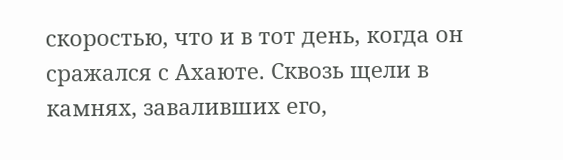скоростью, что и в тот день, когда он сражался с Ахаюте. Сквозь щели в камнях, заваливших его,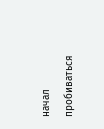начал пробиваться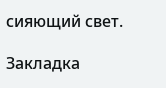сияющий свет.

Закладка